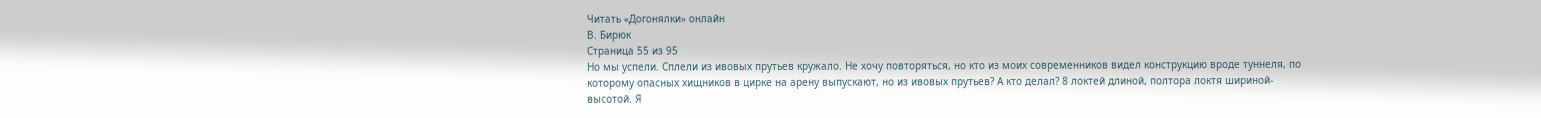Читать «Догонялки» онлайн
В. Бирюк
Страница 55 из 95
Но мы успели. Сплели из ивовых прутьев кружало. Не хочу повторяться, но кто из моих современников видел конструкцию вроде туннеля, по которому опасных хищников в цирке на арену выпускают, но из ивовых прутьев? А кто делал? 8 локтей длиной, полтора локтя шириной-высотой. Я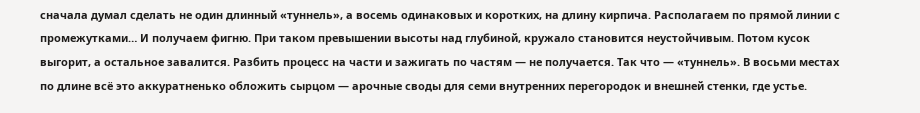сначала думал сделать не один длинный «туннель», а восемь одинаковых и коротких, на длину кирпича. Располагаем по прямой линии с промежутками… И получаем фигню. При таком превышении высоты над глубиной, кружало становится неустойчивым. Потом кусок выгорит, а остальное завалится. Разбить процесс на части и зажигать по частям — не получается. Так что — «туннель». В восьми местах по длине всё это аккуратненько обложить сырцом — арочные своды для семи внутренних перегородок и внешней стенки, где устье.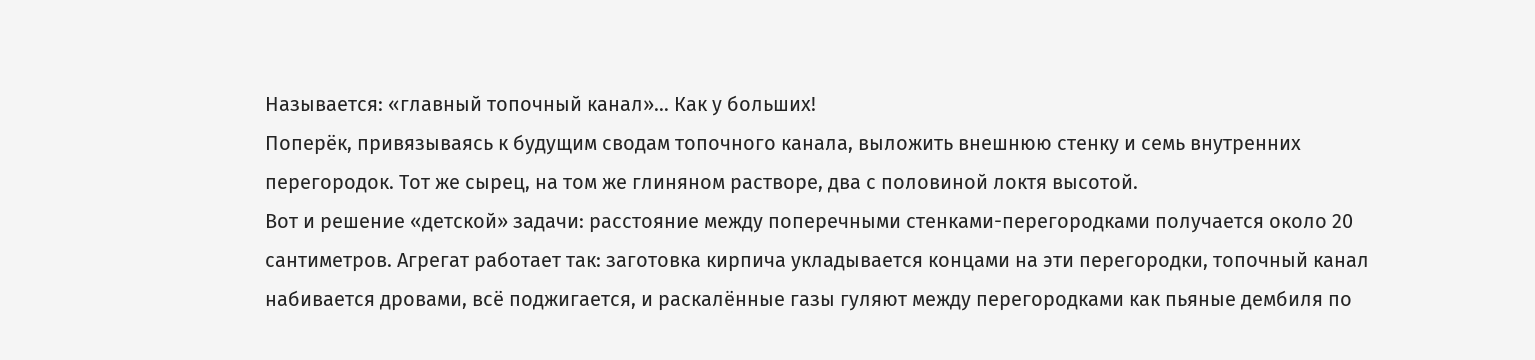Называется: «главный топочный канал»… Как у больших!
Поперёк, привязываясь к будущим сводам топочного канала, выложить внешнюю стенку и семь внутренних перегородок. Тот же сырец, на том же глиняном растворе, два с половиной локтя высотой.
Вот и решение «детской» задачи: расстояние между поперечными стенками-перегородками получается около 20 сантиметров. Агрегат работает так: заготовка кирпича укладывается концами на эти перегородки, топочный канал набивается дровами, всё поджигается, и раскалённые газы гуляют между перегородками как пьяные дембиля по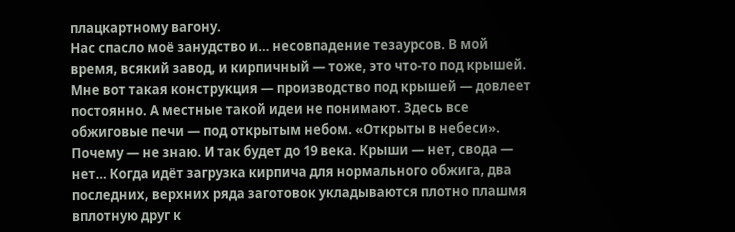плацкартному вагону.
Нас спасло моё занудство и… несовпадение тезаурсов. В мой время, всякий завод, и кирпичный — тоже, это что-то под крышей. Мне вот такая конструкция — производство под крышей — довлеет постоянно. А местные такой идеи не понимают. Здесь все обжиговые печи — под открытым небом. «Открыты в небеси». Почему — не знаю. И так будет до 19 века. Крыши — нет, свода — нет… Когда идёт загрузка кирпича для нормального обжига, два последних, верхних ряда заготовок укладываются плотно плашмя вплотную друг к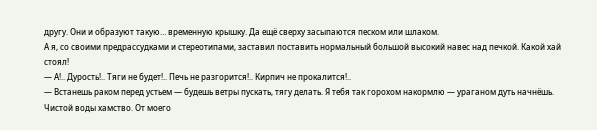другу. Они и образуют такую… временную крышку. Да ещё сверху засыпаются песком или шлаком.
А я, со своими предрассудками и стереотипами, заставил поставить нормальный большой высокий навес над печкой. Какой хай стоял!
— А!.. Дурость!.. Тяги не будет!.. Печь не разгорится!.. Кирпич не прокалится!..
— Встанешь раком перед устьем — будешь ветры пускать, тягу делать. Я тебя так горохом накормлю — ураганом дуть начнёшь.
Чистой воды хамство. От моего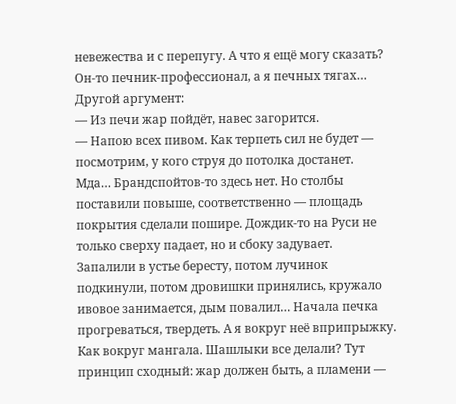невежества и с перепугу. А что я ещё могу сказать? Он-то печник-профессионал, а я печных тягах… Другой аргумент:
— Из печи жар пойдёт, навес загорится.
— Напою всех пивом. Как терпеть сил не будет — посмотрим, у кого струя до потолка достанет.
Мда… Брандспойтов-то здесь нет. Но столбы поставили повыше, соответственно — площадь покрытия сделали пошире. Дождик-то на Руси не только сверху падает, но и сбоку задувает.
Запалили в устье бересту, потом лучинок подкинули, потом дровишки принялись, кружало ивовое занимается, дым повалил… Начала печка прогреваться, твердеть. А я вокруг неё вприпрыжку. Как вокруг мангала. Шашлыки все делали? Тут принцип сходный: жар должен быть, а пламени —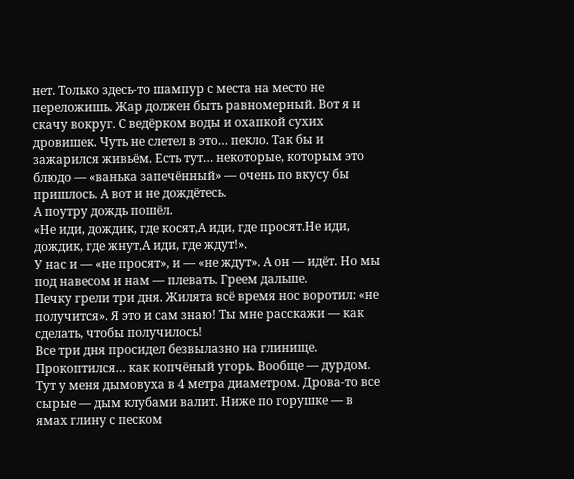нет. Только здесь-то шампур с места на место не переложишь. Жар должен быть равномерный. Вот я и скачу вокруг. С ведёрком воды и охапкой сухих дровишек. Чуть не слетел в это… пекло. Так бы и зажарился живьём. Есть тут… некоторые, которым это блюдо — «ванька запечённый» — очень по вкусу бы пришлось. А вот и не дождётесь.
А поутру дождь пошёл.
«Не иди, дождик, где косят,А иди, где просят.Не иди, дождик, где жнут,А иди, где ждут!».
У нас и — «не просят», и — «не ждут». А он — идёт. Но мы под навесом и нам — плевать. Греем дальше.
Печку грели три дня. Жилята всё время нос воротил: «не получится». Я это и сам знаю! Ты мне расскажи — как сделать, чтобы получилось!
Все три дня просидел безвылазно на глинище. Прокоптился… как копчёный угорь. Вообще — дурдом. Тут у меня дымовуха в 4 метра диаметром. Дрова-то все сырые — дым клубами валит. Ниже по горушке — в ямах глину с песком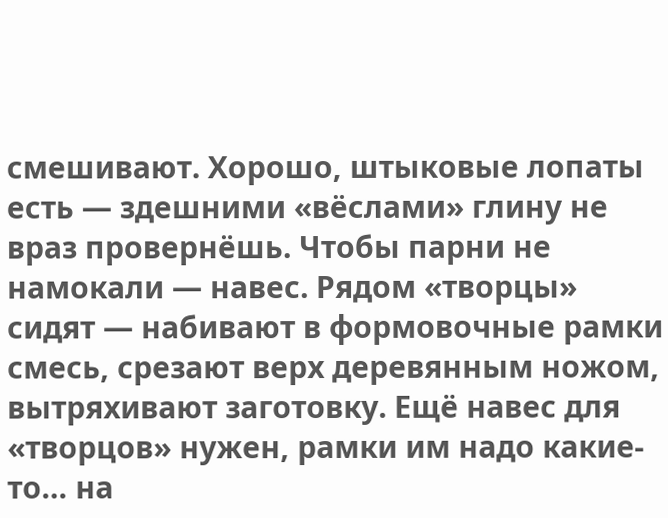смешивают. Хорошо, штыковые лопаты есть — здешними «вёслами» глину не враз провернёшь. Чтобы парни не намокали — навес. Рядом «творцы» сидят — набивают в формовочные рамки смесь, срезают верх деревянным ножом, вытряхивают заготовку. Ещё навес для «творцов» нужен, рамки им надо какие-то… на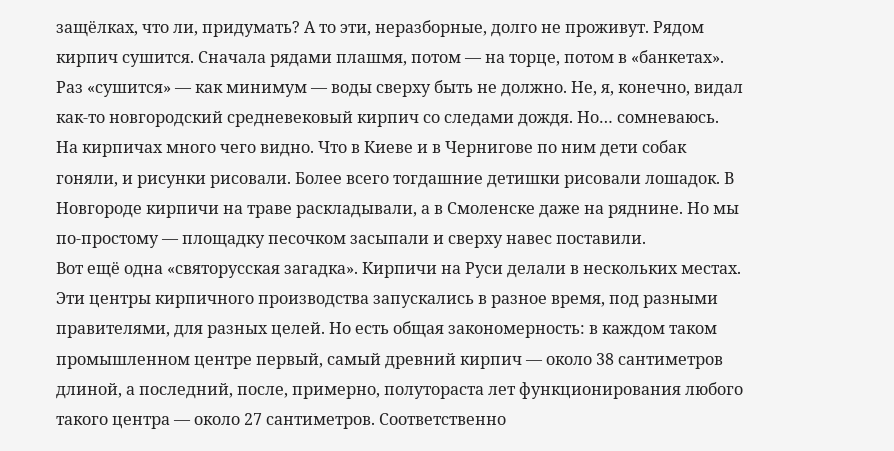защёлках, что ли, придумать? А то эти, неразборные, долго не проживут. Рядом кирпич сушится. Сначала рядами плашмя, потом — на торце, потом в «банкетах». Раз «сушится» — как минимум — воды сверху быть не должно. Не, я, конечно, видал как-то новгородский средневековый кирпич со следами дождя. Но… сомневаюсь.
На кирпичах много чего видно. Что в Киеве и в Чернигове по ним дети собак гоняли, и рисунки рисовали. Более всего тогдашние детишки рисовали лошадок. В Новгороде кирпичи на траве раскладывали, а в Смоленске даже на ряднине. Но мы по-простому — площадку песочком засыпали и сверху навес поставили.
Вот ещё одна «святорусская загадка». Кирпичи на Руси делали в нескольких местах. Эти центры кирпичного производства запускались в разное время, под разными правителями, для разных целей. Но есть общая закономерность: в каждом таком промышленном центре первый, самый древний кирпич — около 38 сантиметров длиной, а последний, после, примерно, полутораста лет функционирования любого такого центра — около 27 сантиметров. Соответственно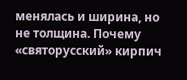менялась и ширина, но не толщина. Почему «святорусский» кирпич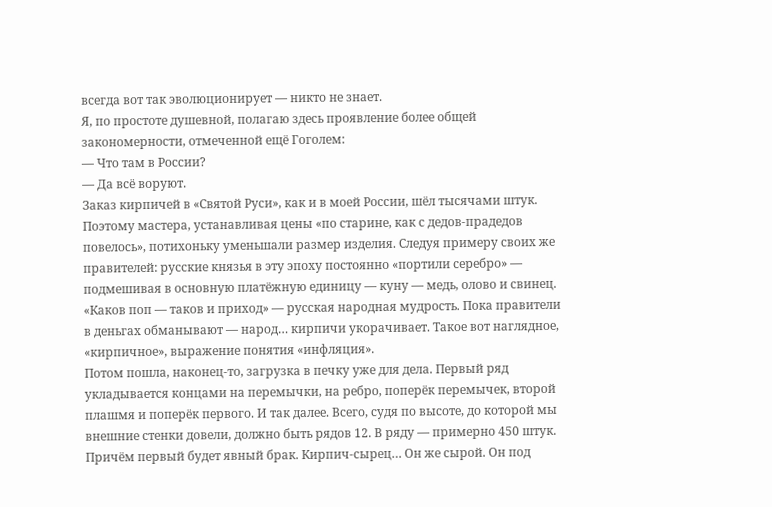всегда вот так эволюционирует — никто не знает.
Я, по простоте душевной, полагаю здесь проявление более общей закономерности, отмеченной ещё Гоголем:
— Что там в России?
— Да всё воруют.
Заказ кирпичей в «Святой Руси», как и в моей России, шёл тысячами штук. Поэтому мастера, устанавливая цены «по старине, как с дедов-прадедов повелось», потихоньку уменьшали размер изделия. Следуя примеру своих же правителей: русские князья в эту эпоху постоянно «портили серебро» — подмешивая в основную платёжную единицу — куну — медь, олово и свинец. «Каков поп — таков и приход» — русская народная мудрость. Пока правители в деньгах обманывают — народ… кирпичи укорачивает. Такое вот наглядное, «кирпичное», выражение понятия «инфляция».
Потом пошла, наконец-то, загрузка в печку уже для дела. Первый ряд укладывается концами на перемычки, на ребро, поперёк перемычек, второй плашмя и поперёк первого. И так далее. Всего, судя по высоте, до которой мы внешние стенки довели, должно быть рядов 12. В ряду — примерно 450 штук. Причём первый будет явный брак. Кирпич-сырец… Он же сырой. Он под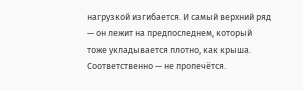нагрузкой изгибается. И самый верхний ряд — он лежит на предпоследнем, который тоже укладывается плотно, как крыша. Соответственно — не пропечётся.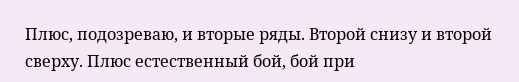Плюс, подозреваю, и вторые ряды. Второй снизу и второй сверху. Плюс естественный бой, бой при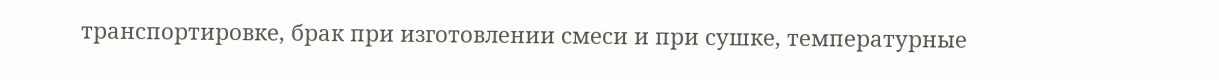транспортировке, брак при изготовлении смеси и при сушке, температурные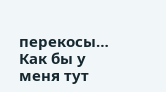перекосы… Как бы у меня тут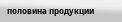половина продукции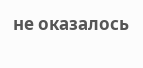не оказалось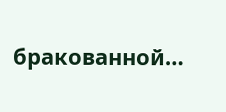бракованной…